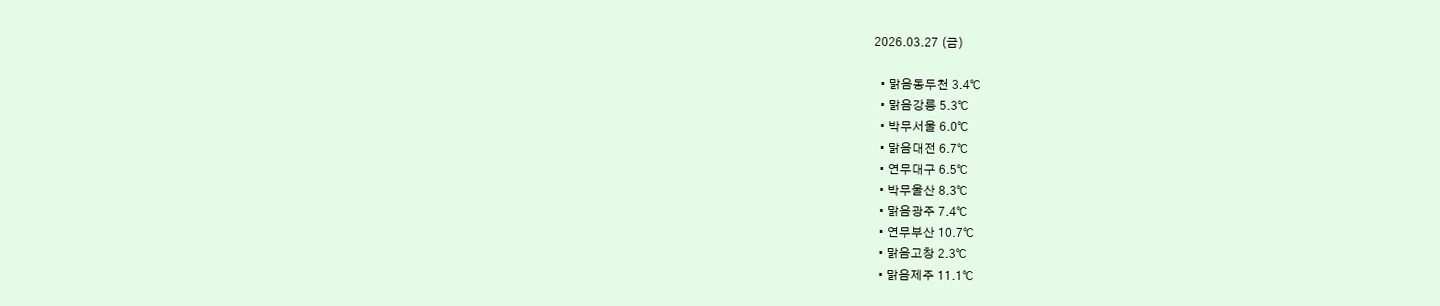2026.03.27 (금)

  • 맑음동두천 3.4℃
  • 맑음강릉 5.3℃
  • 박무서울 6.0℃
  • 맑음대전 6.7℃
  • 연무대구 6.5℃
  • 박무울산 8.3℃
  • 맑음광주 7.4℃
  • 연무부산 10.7℃
  • 맑음고창 2.3℃
  • 맑음제주 11.1℃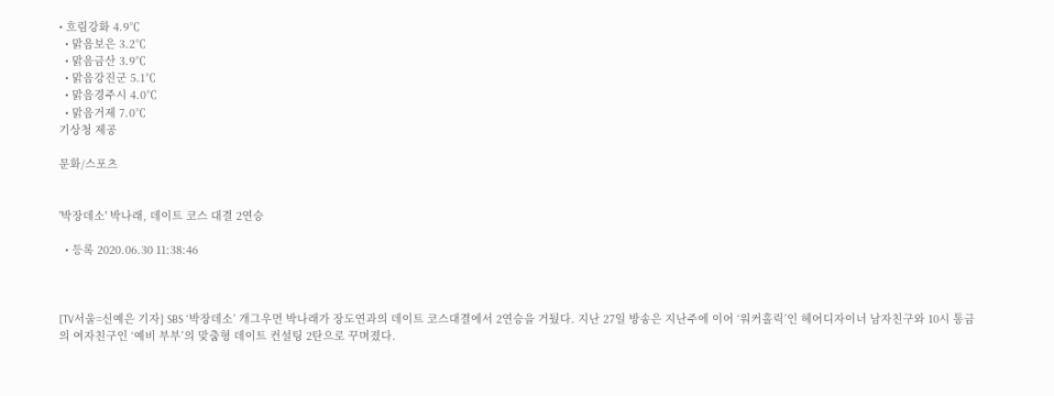• 흐림강화 4.9℃
  • 맑음보은 3.2℃
  • 맑음금산 3.9℃
  • 맑음강진군 5.1℃
  • 맑음경주시 4.0℃
  • 맑음거제 7.0℃
기상청 제공

문화/스포츠


'박장데소' 박나래, 데이트 코스 대결 2연승

  • 등록 2020.06.30 11:38:46



[TV서울=신예은 기자] SBS ‘박장데소’ 개그우먼 박나래가 장도연과의 데이트 코스대결에서 2연승을 거뒀다. 지난 27일 방송은 지난주에 이어 ‘워커홀릭’인 헤어디자이너 남자친구와 10시 통금의 여자친구인 ‘예비 부부’의 맞춤형 데이트 컨설팅 2탄으로 꾸며졌다.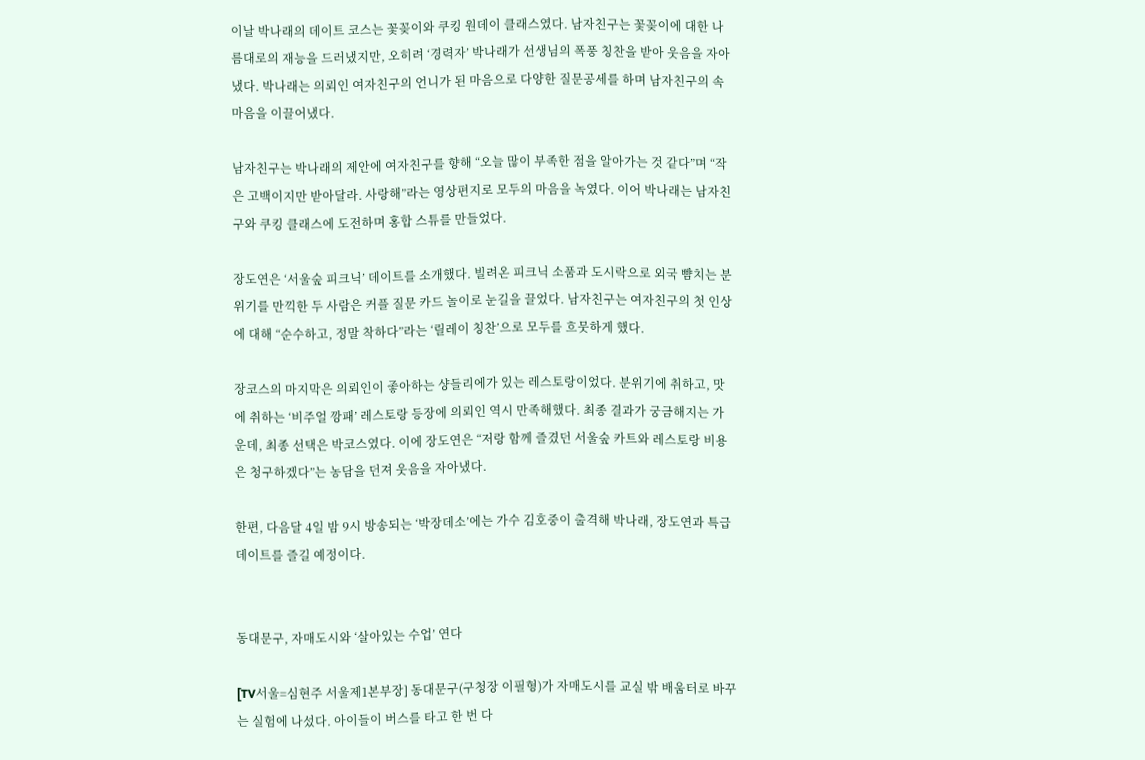이날 박나래의 데이트 코스는 꽃꽂이와 쿠킹 원데이 클래스였다. 남자친구는 꽃꽂이에 대한 나름대로의 재능을 드러냈지만, 오히려 ‘경력자’ 박나래가 선생님의 폭풍 칭찬을 받아 웃음을 자아냈다. 박나래는 의뢰인 여자친구의 언니가 된 마음으로 다양한 질문공세를 하며 남자친구의 속마음을 이끌어냈다.

남자친구는 박나래의 제안에 여자친구를 향해 “오늘 많이 부족한 점을 알아가는 것 같다”며 “작은 고백이지만 받아달라. 사랑해”라는 영상편지로 모두의 마음을 녹였다. 이어 박나래는 남자친구와 쿠킹 클래스에 도전하며 홍합 스튜를 만들었다.

장도연은 ‘서울숲 피크닉’ 데이트를 소개했다. 빌려온 피크닉 소품과 도시락으로 외국 뺨치는 분위기를 만끽한 두 사람은 커플 질문 카드 놀이로 눈길을 끌었다. 남자친구는 여자친구의 첫 인상에 대해 “순수하고, 정말 착하다”라는 ‘릴레이 칭찬’으로 모두를 흐뭇하게 했다.

장코스의 마지막은 의뢰인이 좋아하는 샹들리에가 있는 레스토랑이었다. 분위기에 취하고, 맛에 취하는 ‘비주얼 깡패’ 레스토랑 등장에 의뢰인 역시 만족해했다. 최종 결과가 궁금해지는 가운데, 최종 선택은 박코스였다. 이에 장도연은 “저랑 함께 즐겼던 서울숲 카트와 레스토랑 비용은 청구하겠다”는 농담을 던져 웃음을 자아냈다.

한편, 다음달 4일 밤 9시 방송되는 ‘박장데소’에는 가수 김호중이 출격해 박나래, 장도연과 특급 데이트를 즐길 예정이다.


동대문구, 자매도시와 ‘살아있는 수업’ 연다

[TV서울=심현주 서울제1본부장] 동대문구(구청장 이필형)가 자매도시를 교실 밖 배움터로 바꾸는 실험에 나섰다. 아이들이 버스를 타고 한 번 다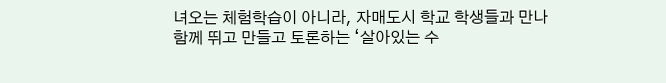녀오는 체험학습이 아니라, 자매도시 학교 학생들과 만나 함께 뛰고 만들고 토론하는 ‘살아있는 수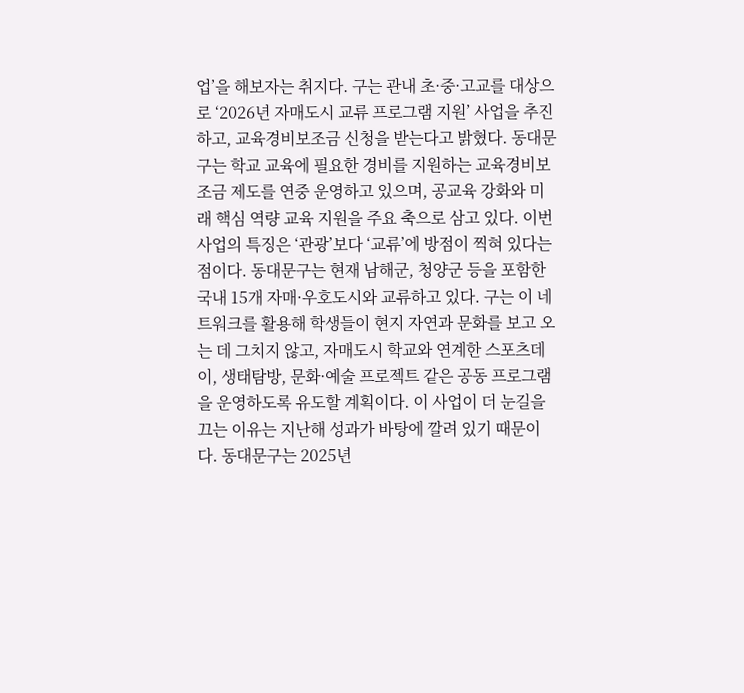업’을 해보자는 취지다. 구는 관내 초·중·고교를 대상으로 ‘2026년 자매도시 교류 프로그램 지원’ 사업을 추진하고, 교육경비보조금 신청을 받는다고 밝혔다. 동대문구는 학교 교육에 필요한 경비를 지원하는 교육경비보조금 제도를 연중 운영하고 있으며, 공교육 강화와 미래 핵심 역량 교육 지원을 주요 축으로 삼고 있다. 이번 사업의 특징은 ‘관광’보다 ‘교류’에 방점이 찍혀 있다는 점이다. 동대문구는 현재 남해군, 청양군 등을 포함한 국내 15개 자매·우호도시와 교류하고 있다. 구는 이 네트워크를 활용해 학생들이 현지 자연과 문화를 보고 오는 데 그치지 않고, 자매도시 학교와 연계한 스포츠데이, 생태탐방, 문화·예술 프로젝트 같은 공동 프로그램을 운영하도록 유도할 계획이다. 이 사업이 더 눈길을 끄는 이유는 지난해 성과가 바탕에 깔려 있기 때문이다. 동대문구는 2025년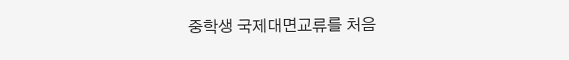중학생 국제대면교류를 처음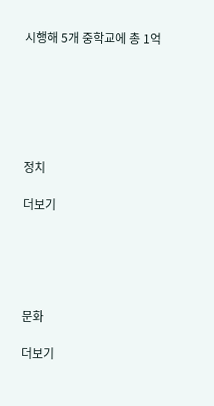시행해 5개 중학교에 총 1억






정치

더보기





문화

더보기